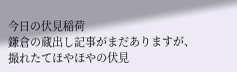今日の伏見稲荷
鎌倉の蔵出し記事がまだありますが、
撮れたてほやほやの伏見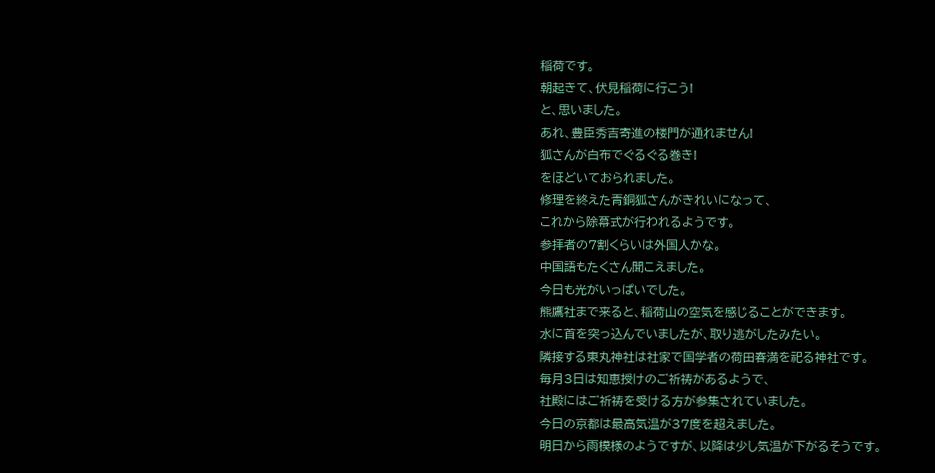稲荷です。
朝起きて、伏見稲荷に行こう!
と、思いました。
あれ、豊臣秀吉寄進の楼門が通れません!
狐さんが白布でぐるぐる巻き!
をほどいておられました。
修理を終えた青銅狐さんがきれいになって、
これから除幕式が行われるようです。
参拝者の7割くらいは外国人かな。
中国語もたくさん聞こえました。
今日も光がいっぱいでした。
熊鷹社まで来ると、稲荷山の空気を感じることができます。
水に首を突っ込んでいましたが、取り逃がしたみたい。
隣接する東丸神社は社家で国学者の荷田春満を祀る神社です。
毎月3日は知恵授けのご祈祷があるようで、
社殿にはご祈祷を受ける方が参集されていました。
今日の京都は最高気温が37度を超えました。
明日から雨模様のようですが、以降は少し気温が下がるそうです。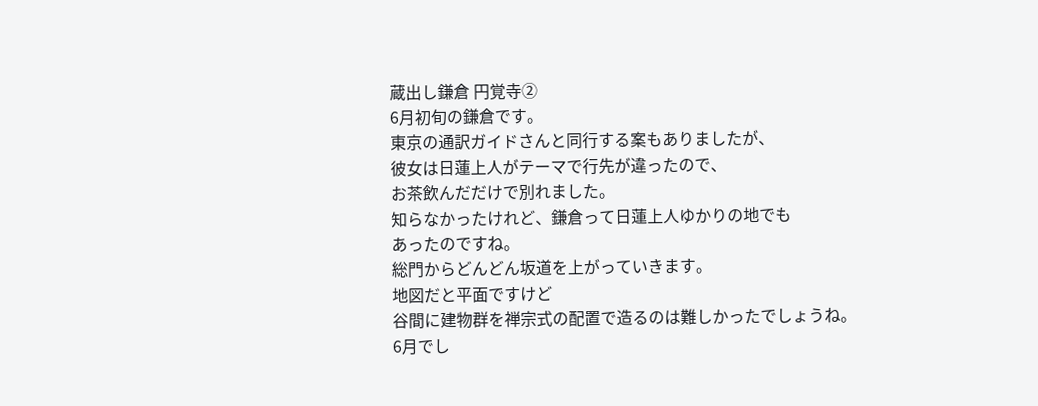蔵出し鎌倉 円覚寺②
6月初旬の鎌倉です。
東京の通訳ガイドさんと同行する案もありましたが、
彼女は日蓮上人がテーマで行先が違ったので、
お茶飲んだだけで別れました。
知らなかったけれど、鎌倉って日蓮上人ゆかりの地でも
あったのですね。
総門からどんどん坂道を上がっていきます。
地図だと平面ですけど
谷間に建物群を禅宗式の配置で造るのは難しかったでしょうね。
6月でし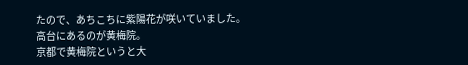たので、あちこちに紫陽花が咲いていました。
高台にあるのが黄梅院。
京都で黄梅院というと大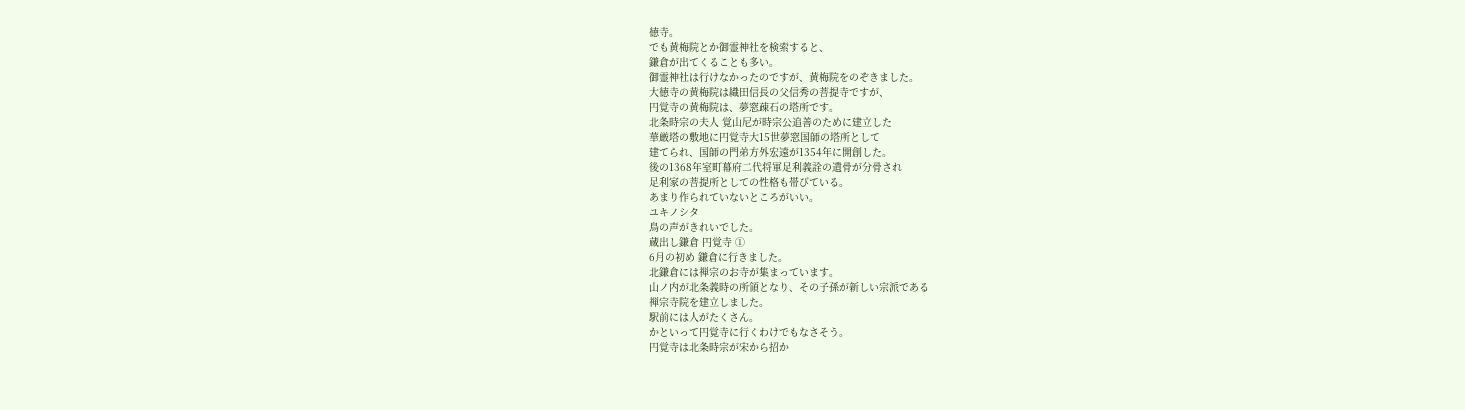徳寺。
でも黄梅院とか御霊神社を検索すると、
鎌倉が出てくることも多い。
御霊神社は行けなかったのですが、黄梅院をのぞきました。
大徳寺の黄梅院は織田信長の父信秀の菩提寺ですが、
円覚寺の黄梅院は、夢窓疎石の塔所です。
北条時宗の夫人 覚山尼が時宗公追善のために建立した
華厳塔の敷地に円覚寺大15世夢窓国師の塔所として
建てられ、国師の門弟方外宏遠が1354年に開創した。
後の1368年室町幕府二代将軍足利義詮の遺骨が分骨され
足利家の菩提所としての性格も帯びている。
あまり作られていないところがいい。
ユキノシタ
鳥の声がきれいでした。
蔵出し鎌倉 円覚寺 ①
6月の初め 鎌倉に行きました。
北鎌倉には禅宗のお寺が集まっています。
山ノ内が北条義時の所領となり、その子孫が新しい宗派である
禅宗寺院を建立しました。
駅前には人がたくさん。
かといって円覚寺に行くわけでもなさそう。
円覚寺は北条時宗が宋から招か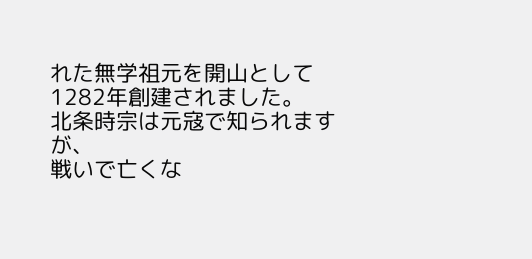れた無学祖元を開山として
1282年創建されました。
北条時宗は元寇で知られますが、
戦いで亡くな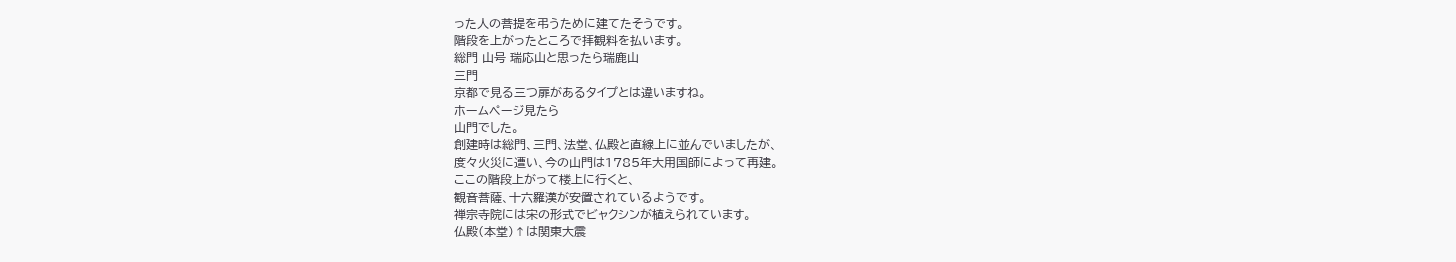った人の菩提を弔うために建てたそうです。
階段を上がったところで拝観料を払います。
総門 山号 瑞応山と思ったら瑞鹿山
三門
京都で見る三つ扉があるタイプとは違いますね。
ホームページ見たら
山門でした。
創建時は総門、三門、法堂、仏殿と直線上に並んでいましたが、
度々火災に遭い、今の山門は1785年大用国師によって再建。
ここの階段上がって楼上に行くと、
観音菩薩、十六羅漢が安置されているようです。
禅宗寺院には宋の形式でビャクシンが植えられています。
仏殿(本堂)↑は関東大震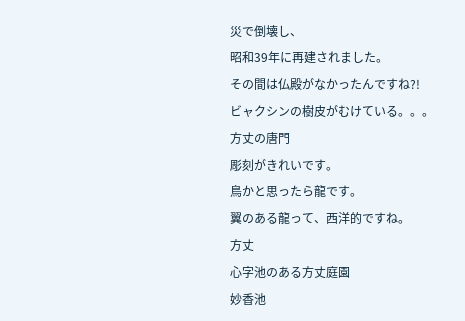災で倒壊し、
昭和39年に再建されました。
その間は仏殿がなかったんですね?!
ビャクシンの樹皮がむけている。。。
方丈の唐門
彫刻がきれいです。
鳥かと思ったら龍です。
翼のある龍って、西洋的ですね。
方丈
心字池のある方丈庭園
妙香池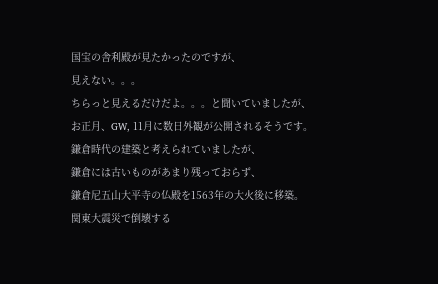国宝の舎利殿が見たかったのですが、
見えない。。。
ちらっと見えるだけだよ。。。と聞いていましたが、
お正月、GW, 11月に数日外観が公開されるそうです。
鎌倉時代の建築と考えられていましたが、
鎌倉には古いものがあまり残っておらず、
鎌倉尼五山大平寺の仏殿を1563年の大火後に移築。
関東大震災で倒壊する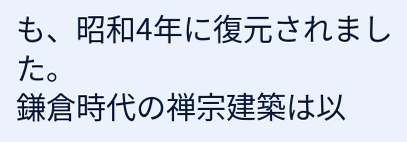も、昭和4年に復元されました。
鎌倉時代の禅宗建築は以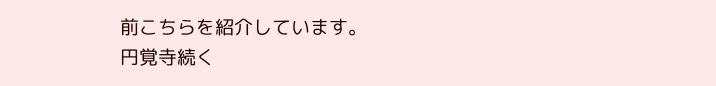前こちらを紹介しています。
円覚寺続く